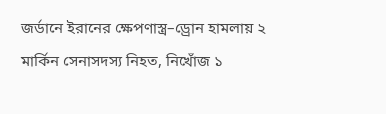জর্ডানে ইরানের ক্ষেপণাস্ত্র–ড্রোন হামলায় ২ মার্কিন সেনাসদস্য নিহত, নিখোঁজ ১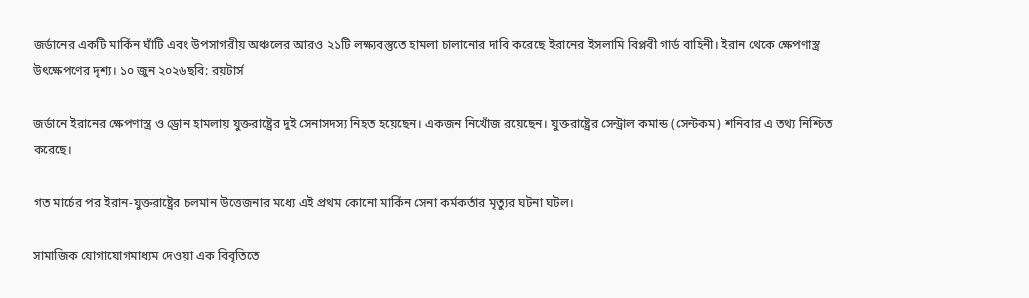জর্ডানের একটি মার্কিন ঘাঁটি এবং উপসাগরীয় অঞ্চলের আরও ২১টি লক্ষ্যবস্তুতে হামলা চালানোর দাবি করেছে ইরানের ইসলামি বিপ্লবী গার্ড বাহিনী। ইরান থেকে ক্ষেপণাস্ত্র উৎক্ষেপণের দৃশ্য। ১০ জুন ২০২৬ছবি: রয়টার্স

জর্ডানে ইরানের ক্ষেপণাস্ত্র ও ড্রোন হামলায় যুক্তরাষ্ট্রের দুই সেনাসদস্য নিহত হয়েছেন। একজন নিখোঁজ রয়েছেন। যুক্তরাষ্ট্রের সেন্ট্রাল কমান্ড (সেন্টকম) শনিবার এ তথ্য নিশ্চিত করেছে।

গত মার্চের পর ইরান-যুক্তরাষ্ট্রের চলমান উত্তেজনার মধ্যে এই প্রথম কোনো মার্কিন সেনা কর্মকর্তার মৃত্যুর ঘটনা ঘটল।

সামাজিক যোগাযোগমাধ্যম দেওয়া এক বিবৃতিতে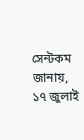সেন্টকম জানায়, ১৭ জুলাই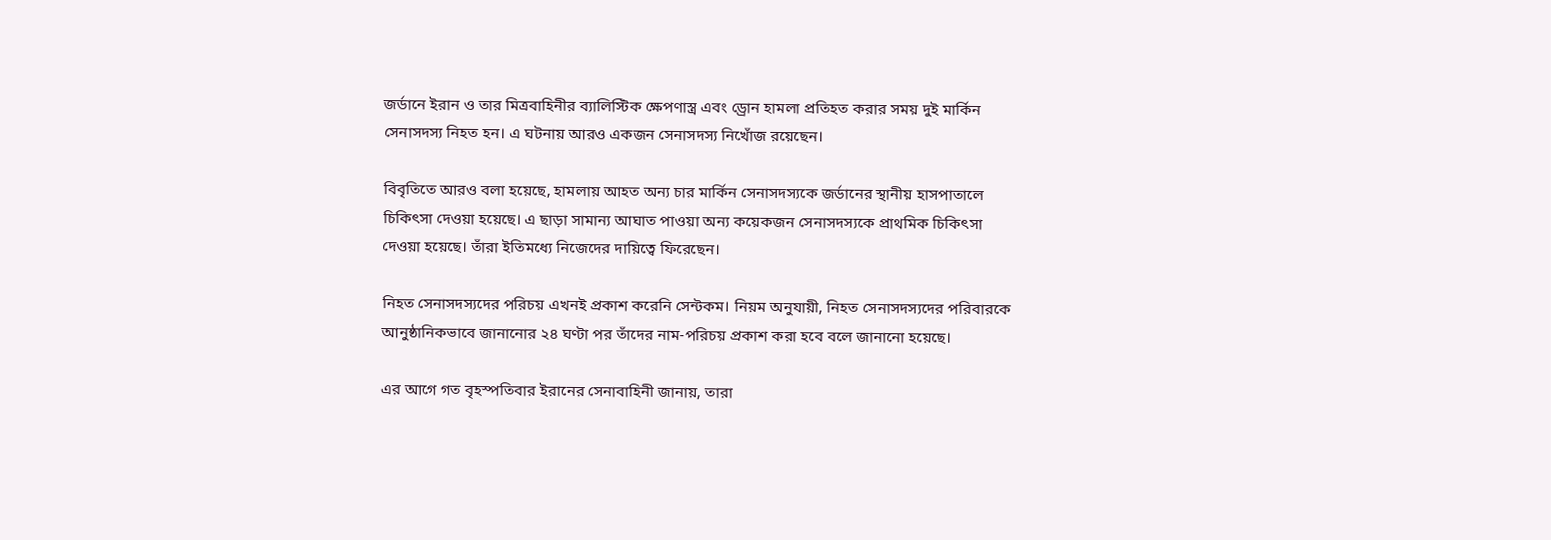জর্ডানে ইরান ও তার মিত্রবাহিনীর ব্যালিস্টিক ক্ষেপণাস্ত্র এবং ড্রোন হামলা প্রতিহত করার সময় দুই মার্কিন সেনাসদস্য নিহত হন। এ ঘটনায় আরও একজন সেনাসদস্য নিখোঁজ রয়েছেন।

বিবৃতিতে আরও বলা হয়েছে, হামলায় আহত অন্য চার মার্কিন সেনাসদস্যকে জর্ডানের স্থানীয় হাসপাতালে চিকিৎসা দেওয়া হয়েছে। এ ছাড়া সামান্য আঘাত পাওয়া অন্য কয়েকজন সেনাসদস্যকে প্রাথমিক চিকিৎসা দেওয়া হয়েছে। তাঁরা ইতিমধ্যে নিজেদের দায়িত্বে ফিরেছেন।

নিহত সেনাসদস্যদের পরিচয় এখনই প্রকাশ করেনি সেন্টকম। নিয়ম অনুযায়ী, নিহত সেনাসদস্যদের পরিবারকে আনুষ্ঠানিকভাবে জানানোর ২৪ ঘণ্টা পর তাঁদের নাম-পরিচয় প্রকাশ করা হবে বলে জানানো হয়েছে।

এর আগে গত বৃহস্পতিবার ইরানের সেনাবাহিনী জানায়, তারা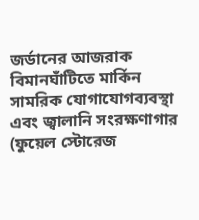জর্ডানের আজরাক বিমানঘাঁটিতে মার্কিন সামরিক যোগাযোগব্যবস্থা এবং জ্বালানি সংরক্ষণাগার (ফুয়েল স্টোরেজ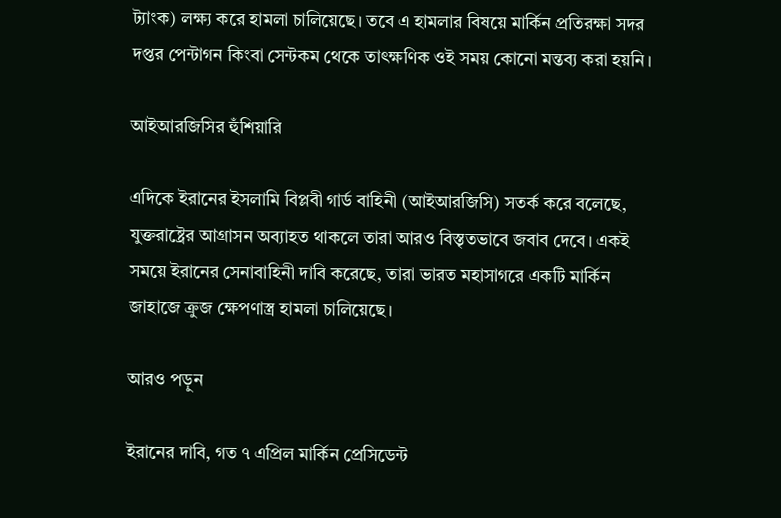ট্যাংক) লক্ষ্য করে হামলা চালিয়েছে। তবে এ হামলার বিষয়ে মার্কিন প্রতিরক্ষা সদর দপ্তর পেন্টাগন কিংবা সেন্টকম থেকে তাৎক্ষণিক ওই সময় কোনো মন্তব্য করা হয়নি।

আইআরজিসির হুঁশিয়ারি

এদিকে ইরানের ইসলামি বিপ্লবী গার্ড বাহিনী (আইআরজিসি) সতর্ক করে বলেছে, যুক্তরাষ্ট্রের আগ্রাসন অব্যাহত থাকলে তারা আরও বিস্তৃতভাবে জবাব দেবে। একই সময়ে ইরানের সেনাবাহিনী দাবি করেছে, তারা ভারত মহাসাগরে একটি মার্কিন জাহাজে ক্রুজ ক্ষেপণাস্ত্র হামলা চালিয়েছে।

আরও পড়ুন

ইরানের দাবি, গত ৭ এপ্রিল মার্কিন প্রেসিডেন্ট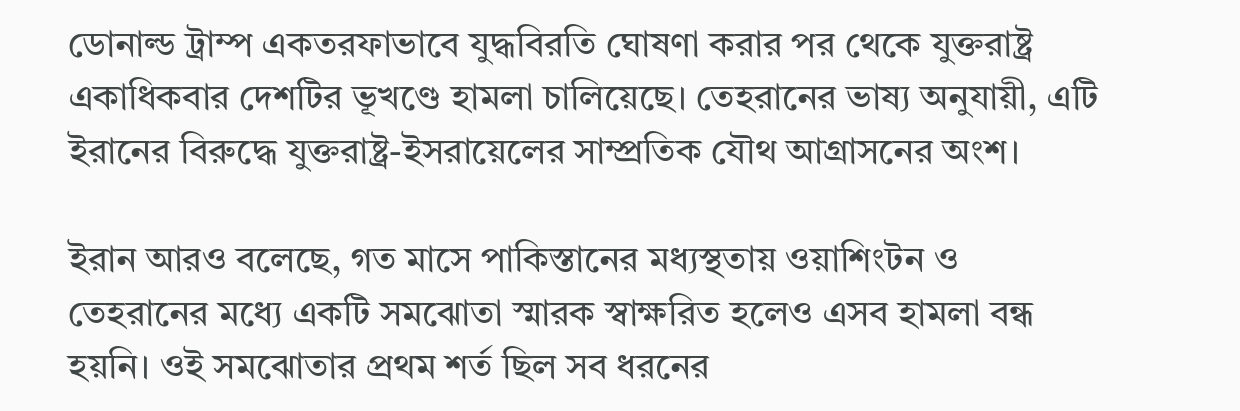ডোনাল্ড ট্রাম্প একতরফাভাবে যুদ্ধবিরতি ঘোষণা করার পর থেকে যুক্তরাষ্ট্র একাধিকবার দেশটির ভূখণ্ডে হামলা চালিয়েছে। তেহরানের ভাষ্য অনুযায়ী, এটি ইরানের বিরুদ্ধে যুক্তরাষ্ট্র-ইসরায়েলের সাম্প্রতিক যৌথ আগ্রাসনের অংশ।

ইরান আরও বলেছে, গত মাসে পাকিস্তানের মধ্যস্থতায় ওয়াশিংটন ও তেহরানের মধ্যে একটি সমঝোতা স্মারক স্বাক্ষরিত হলেও এসব হামলা বন্ধ হয়নি। ওই সমঝোতার প্রথম শর্ত ছিল সব ধরনের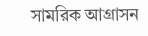সামরিক আগ্রাসন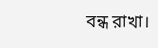বন্ধ রাখা।